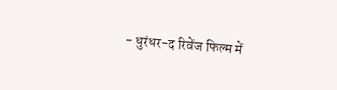- धुरंधर-द रिवेंज फिल्म में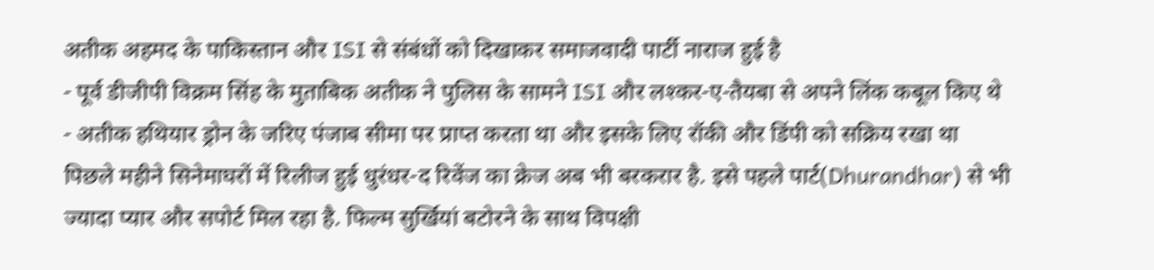अतीक अहमद के पाकिस्तान और ISI से संबंधों को दिखाकर समाजवादी पार्टी नाराज हुई है
- पूर्व डीजीपी विक्रम सिंह के मुताबिक अतीक ने पुलिस के सामने ISI और लश्कर-ए-तैयबा से अपने लिंक कबूल किए थे
- अतीक हथियार ड्रोन के जरिए पंजाब सीमा पर प्राप्त करता था और इसके लिए रॉकी और डिंपी को सक्रिय रखा था
पिछले महीने सिनेमाघरों में रिलीज हुई धुरंधर-द रिवेंज का क्रेज अब भी बरकरार है. इसे पहले पार्ट(Dhurandhar) से भी ज्यादा प्यार और सपोर्ट मिल रहा है. फिल्म सुर्खियां बटोरने के साथ विपक्षी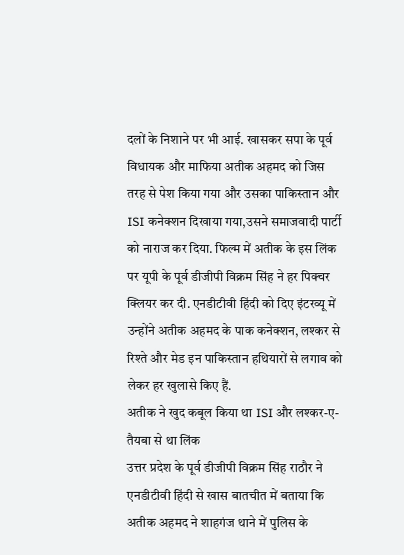दलों के निशाने पर भी आई. खासकर सपा के पूर्व विधायक और माफिया अतीक अहमद को जिस तरह से पेश किया गया और उसका पाकिस्तान और ISI कनेक्शन दिखाया गया,उसने समाजवादी पार्टी को नाराज कर दिया. फिल्म में अतीक के इस लिंक पर यूपी के पूर्व डीजीपी विक्रम सिंह ने हर पिक्चर क्लियर कर दी. एनडीटीवी हिंदी को दिए इंटरव्यू में उन्होंने अतीक अहमद के पाक कनेक्शन, लश्कर से रिश्ते और मेड इन पाकिस्तान हथियारों से लगाव को लेकर हर खुलासे किए हैं.
अतीक ने खुद कबूल किया था ISI और लश्कर-ए-तैयबा से था लिंक
उत्तर प्रदेश के पूर्व डीजीपी विक्रम सिंह राठौर ने एनडीटीवी हिंदी से खास बातचीत में बताया कि अतीक अहमद ने शाहगंज थाने में पुलिस के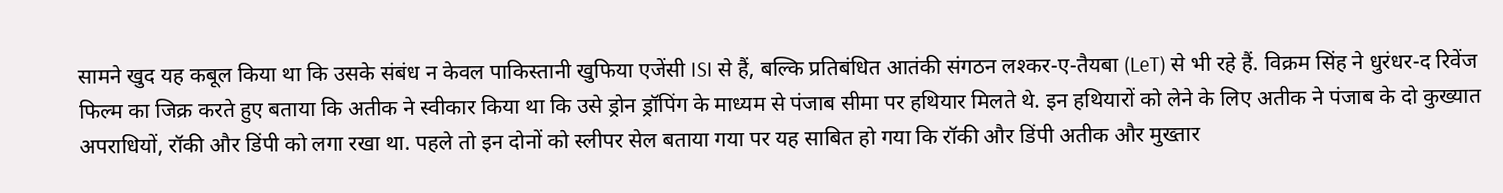सामने खुद यह कबूल किया था कि उसके संबंध न केवल पाकिस्तानी खुफिया एजेंसी ISI से हैं, बल्कि प्रतिबंधित आतंकी संगठन लश्कर-ए-तैयबा (LeT) से भी रहे हैं. विक्रम सिंह ने धुरंधर-द रिवेंज फिल्म का जिक्र करते हुए बताया कि अतीक ने स्वीकार किया था कि उसे ड्रोन ड्रॉपिंग के माध्यम से पंजाब सीमा पर हथियार मिलते थे. इन हथियारों को लेने के लिए अतीक ने पंजाब के दो कुख्यात अपराधियों, रॉकी और डिंपी को लगा रखा था. पहले तो इन दोनों को स्लीपर सेल बताया गया पर यह साबित हो गया कि रॉकी और डिंपी अतीक और मुख्तार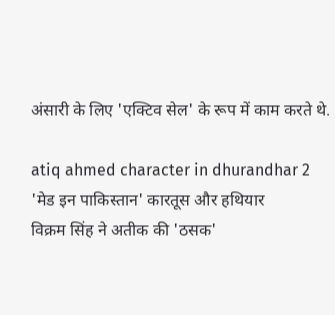अंसारी के लिए 'एक्टिव सेल' के रूप में काम करते थे.

atiq ahmed character in dhurandhar 2
'मेड इन पाकिस्तान' कारतूस और हथियार
विक्रम सिंह ने अतीक की 'ठसक'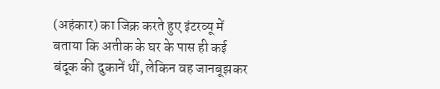(अहंकार) का जिक्र करते हुए इंटरव्यू में बताया कि अतीक के घर के पास ही कई बंदूक की दुकानें थीं, लेकिन वह जानबूझकर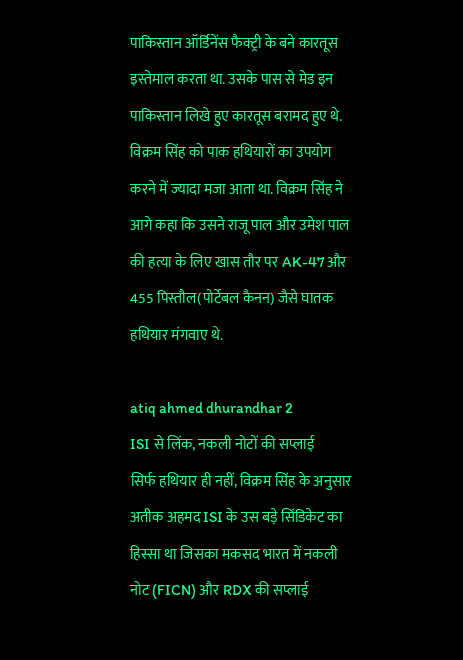पाकिस्तान ऑर्डिनेंस फैक्ट्री के बने कारतूस इस्तेमाल करता था. उसके पास से मेड इन पाकिस्तान लिखे हुए कारतूस बरामद हुए थे. विक्रम सिंह को पाक हथियारों का उपयोग करने में ज्यादा मजा आता था. विक्रम सिंह ने आगे कहा कि उसने राजू पाल और उमेश पाल की हत्या के लिए खास तौर पर AK-47 और 455 पिस्तौल(पोर्टेबल कैनन) जैसे घातक हथियार मंगवाए थे.

atiq ahmed dhurandhar 2
ISI से लिंक, नकली नोटों की सप्लाई
सिर्फ हथियार ही नहीं, विक्रम सिंह के अनुसार अतीक अहमद ISI के उस बड़े सिंडिकेट का हिस्सा था जिसका मकसद भारत में नकली नोट (FICN) और RDX की सप्लाई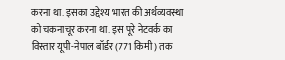करना था. इसका उद्देश्य भारत की अर्थव्यवस्था को चकनाचूर करना था. इस पूरे नेटवर्क का विस्तार यूपी-नेपाल बॉर्डर (771 किमी) तक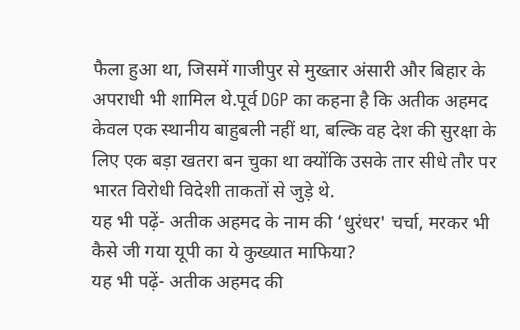फैला हुआ था, जिसमें गाजीपुर से मुख्तार अंसारी और बिहार के अपराधी भी शामिल थे.पूर्व DGP का कहना है कि अतीक अहमद केवल एक स्थानीय बाहुबली नहीं था, बल्कि वह देश की सुरक्षा के लिए एक बड़ा खतरा बन चुका था क्योंकि उसके तार सीधे तौर पर भारत विरोधी विदेशी ताकतों से जुड़े थे.
यह भी पढ़ें- अतीक अहमद के नाम की ‘धुरंधर' चर्चा, मरकर भी कैसे जी गया यूपी का ये कुख्यात माफिया?
यह भी पढ़ें- अतीक अहमद की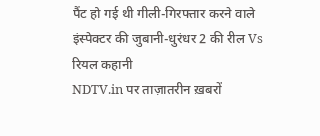पैंट हो गई थी गीली-गिरफ्तार करने वाले इंस्पेक्टर की जुबानी-धुरंधर 2 की रील Vs रियल कहानी
NDTV.in पर ताज़ातरीन ख़बरों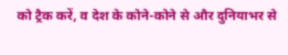को ट्रैक करें, व देश के कोने-कोने से और दुनियाभर से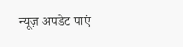न्यूज़ अपडेट पाएं